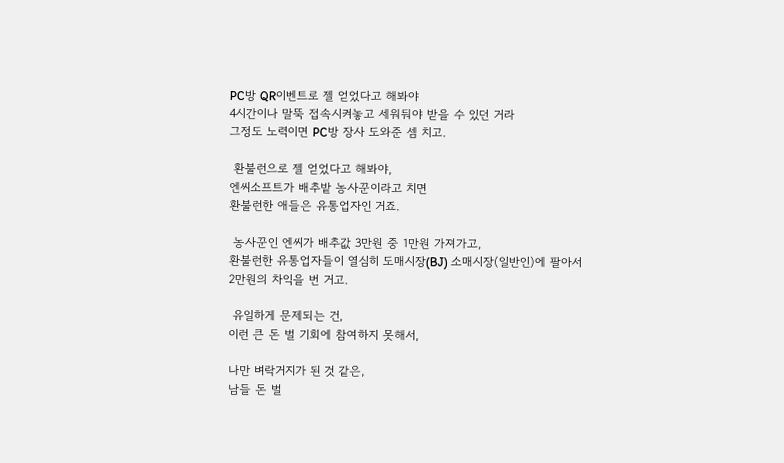PC방 QR이벤트로 젤 얻었다고 해봐야
4시간이나 말뚝 접속시켜놓고 세워둬야 받을 수 있던 거라
그정도 노력이면 PC방 장사 도와준 셈 치고.

 환불런으로 젤 얻었다고 해봐야,
엔씨소프트가 배추밭 농사꾼이라고 치면
환불런한 애들은 유통업자인 거죠.

 농사꾼인 엔씨가 배추값 3만원 중 1만원 가져가고,
환불런한 유통업자들이 열심히 도매시장(BJ) 소매시장(일반인)에 팔아서
2만원의 차익을 번 거고.

 유일하게 문제되는 건,
이런 큰 돈 벌 기회에 참여하지 못해서,

나만 벼락거지가 된 것 같은,
남들 돈 벌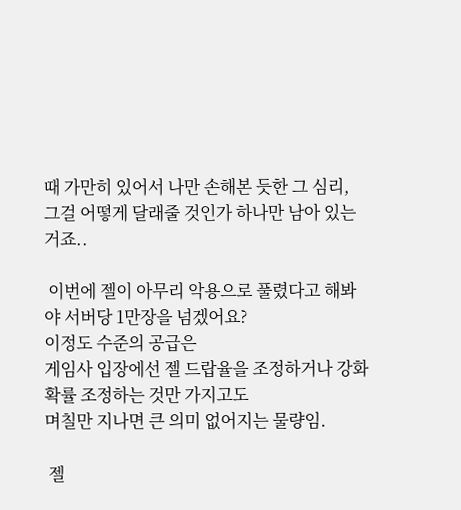때 가만히 있어서 나만 손해본 듯한 그 심리,
그걸 어떻게 달래줄 것인가 하나만 남아 있는 거죠..

 이번에 젤이 아무리 악용으로 풀렸다고 해봐야 서버당 1만장을 넘겠어요?
이정도 수준의 공급은
게임사 입장에선 젤 드랍율을 조정하거나 강화확률 조정하는 것만 가지고도
며칠만 지나면 큰 의미 없어지는 물량임.

 젤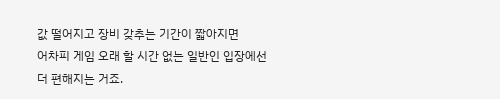값 떨어지고 장비 갖추는 기간이 짧아지면
어차피 게임 오래 할 시간 없는 일반인 입장에선 더 편해지는 거죠.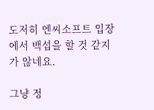도저히 엔씨소프트 입장에서 백섭을 할 것 같지가 않네요.

그냥 정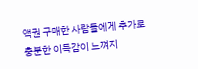액권 구매한 사람들에게 추가로 충분한 이득감이 느껴지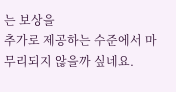는 보상을
추가로 제공하는 수준에서 마무리되지 않을까 싶네요.